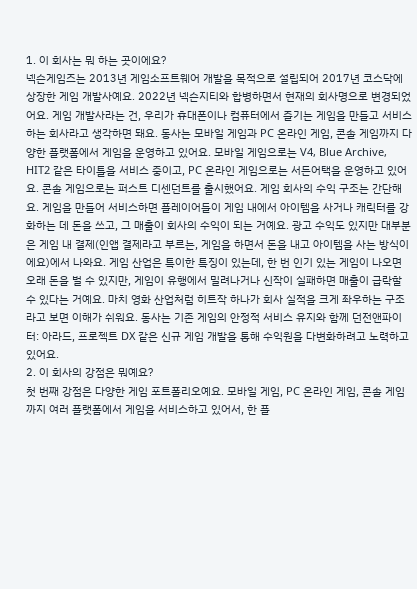1. 이 회사는 뭐 하는 곳이에요?
넥슨게임즈는 2013년 게임소프트웨어 개발을 목적으로 설립되어 2017년 코스닥에 상장한 게임 개발사예요. 2022년 넥슨지티와 합병하면서 현재의 회사명으로 변경되었어요. 게임 개발사라는 건, 우리가 휴대폰이나 컴퓨터에서 즐기는 게임을 만들고 서비스하는 회사라고 생각하면 돼요. 동사는 모바일 게임과 PC 온라인 게임, 콘솔 게임까지 다양한 플랫폼에서 게임을 운영하고 있어요. 모바일 게임으로는 V4, Blue Archive, HIT2 같은 타이틀을 서비스 중이고, PC 온라인 게임으로는 서든어택을 운영하고 있어요. 콘솔 게임으로는 퍼스트 디센던트를 출시했어요. 게임 회사의 수익 구조는 간단해요. 게임을 만들어 서비스하면 플레이어들이 게임 내에서 아이템을 사거나 캐릭터를 강화하는 데 돈을 쓰고, 그 매출이 회사의 수익이 되는 거예요. 광고 수익도 있지만 대부분은 게임 내 결제(인앱 결제라고 부르는, 게임을 하면서 돈을 내고 아이템을 사는 방식이에요)에서 나와요. 게임 산업은 특이한 특징이 있는데, 한 번 인기 있는 게임이 나오면 오래 돈을 벌 수 있지만, 게임이 유행에서 밀려나거나 신작이 실패하면 매출이 급락할 수 있다는 거예요. 마치 영화 산업처럼 히트작 하나가 회사 실적을 크게 좌우하는 구조라고 보면 이해가 쉬워요. 동사는 기존 게임의 안정적 서비스 유지와 함께 던전앤파이터: 아라드, 프로젝트 DX 같은 신규 게임 개발을 통해 수익원을 다변화하려고 노력하고 있어요.
2. 이 회사의 강점은 뭐예요?
첫 번째 강점은 다양한 게임 포트폴리오예요. 모바일 게임, PC 온라인 게임, 콘솔 게임까지 여러 플랫폼에서 게임을 서비스하고 있어서, 한 플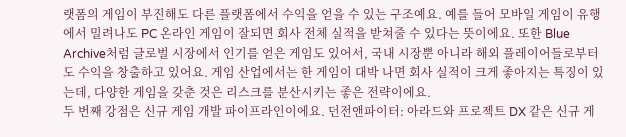랫폼의 게임이 부진해도 다른 플랫폼에서 수익을 얻을 수 있는 구조예요. 예를 들어 모바일 게임이 유행에서 밀려나도 PC 온라인 게임이 잘되면 회사 전체 실적을 받쳐줄 수 있다는 뜻이에요. 또한 Blue Archive처럼 글로벌 시장에서 인기를 얻은 게임도 있어서, 국내 시장뿐 아니라 해외 플레이어들로부터도 수익을 창출하고 있어요. 게임 산업에서는 한 게임이 대박 나면 회사 실적이 크게 좋아지는 특징이 있는데, 다양한 게임을 갖춘 것은 리스크를 분산시키는 좋은 전략이에요.
두 번째 강점은 신규 게임 개발 파이프라인이에요. 던전앤파이터: 아라드와 프로젝트 DX 같은 신규 게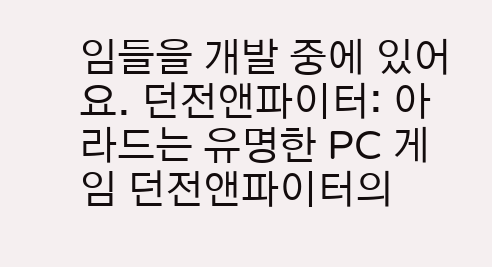임들을 개발 중에 있어요. 던전앤파이터: 아라드는 유명한 PC 게임 던전앤파이터의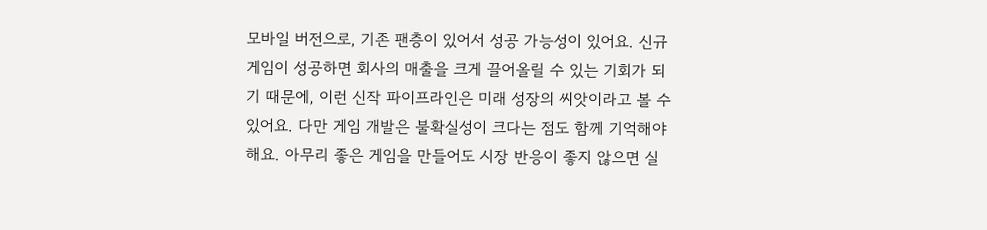모바일 버전으로, 기존 팬층이 있어서 성공 가능성이 있어요. 신규 게임이 성공하면 회사의 매출을 크게 끌어올릴 수 있는 기회가 되기 때문에, 이런 신작 파이프라인은 미래 성장의 씨앗이라고 볼 수 있어요. 다만 게임 개발은 불확실성이 크다는 점도 함께 기억해야 해요. 아무리 좋은 게임을 만들어도 시장 반응이 좋지 않으면 실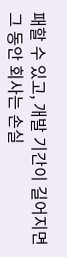패할 수 있고, 개발 기간이 길어지면 그 동안 회사는 손실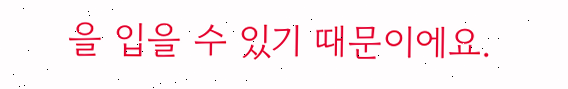을 입을 수 있기 때문이에요.